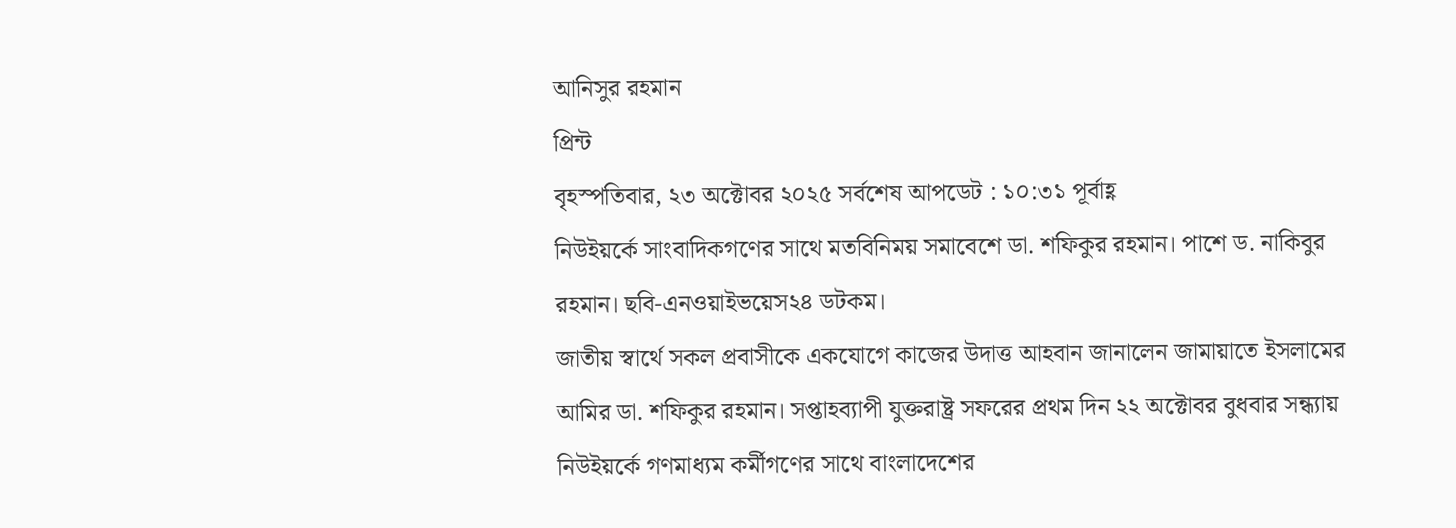আনিসুর রহমান
প্রিন্ট
বৃহস্পতিবার, ২৩ অক্টোবর ২০২৫ সর্বশেষ আপডেট : ১০:৩১ পূর্বাহ্ণ
নিউইয়র্কে সাংবাদিকগণের সাথে মতবিনিময় সমাবেশে ডা. শফিকুর রহমান। পাশে ড. নাকিবুর রহমান। ছবি-এনওয়াইভয়েস২৪ ডটকম।
জাতীয় স্বার্থে সকল প্রবাসীকে একযোগে কাজের উদাত্ত আহবান জানালেন জামায়াতে ইসলামের আমির ডা. শফিকুর রহমান। সপ্তাহব্যাপী যুক্তরাষ্ট্র সফরের প্রথম দিন ২২ অক্টোবর বুধবার সন্ধ্যায় নিউইয়র্কে গণমাধ্যম কর্মীগণের সাথে বাংলাদেশের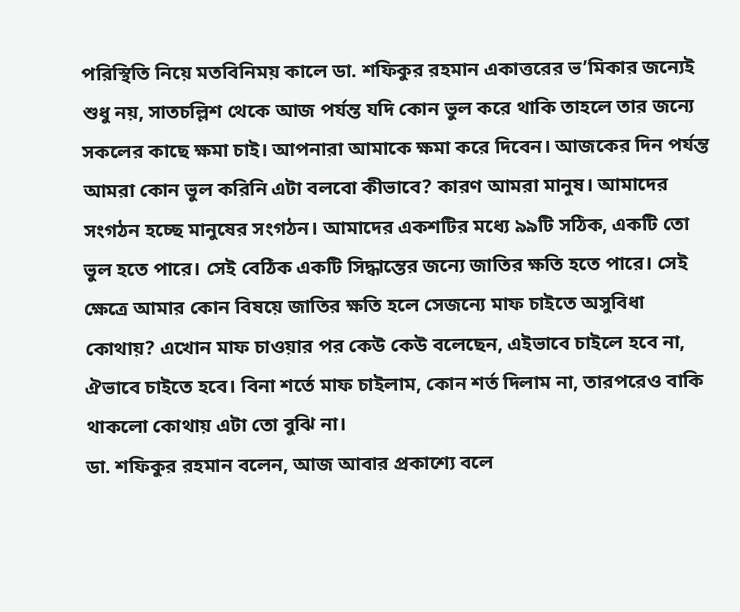পরিস্থিতি নিয়ে মতবিনিময় কালে ডা. শফিকুর রহমান একাত্তরের ভ’মিকার জন্যেই শুধু নয়, সাতচল্লিশ থেকে আজ পর্যন্ত যদি কোন ভুল করে থাকি তাহলে তার জন্যে সকলের কাছে ক্ষমা চাই। আপনারা আমাকে ক্ষমা করে দিবেন। আজকের দিন পর্যন্ত আমরা কোন ভুল করিনি এটা বলবো কীভাবে? কারণ আমরা মানুষ। আমাদের সংগঠন হচ্ছে মানুষের সংগঠন। আমাদের একশটির মধ্যে ৯৯টি সঠিক, একটি তো ভুল হতে পারে। সেই বেঠিক একটি সিদ্ধান্তের জন্যে জাতির ক্ষতি হতে পারে। সেই ক্ষেত্রে আমার কোন বিষয়ে জাতির ক্ষতি হলে সেজন্যে মাফ চাইতে অসুবিধা কোথায়? এখোন মাফ চাওয়ার পর কেউ কেউ বলেছেন, এইভাবে চাইলে হবে না, ঐভাবে চাইতে হবে। বিনা শর্তে মাফ চাইলাম, কোন শর্ত দিলাম না, তারপরেও বাকি থাকলো কোথায় এটা তো বুঝি না।
ডা. শফিকুর রহমান বলেন, আজ আবার প্রকাশ্যে বলে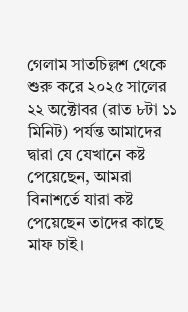গেলাম সাতচিল্লশ থেকে শুরু করে ২০২৫ সালের ২২ অক্টোবর (রাত ৮টা ১১ মিনিট) পর্যন্ত আমাদের দ্বারা যে যেখানে কষ্ট পেয়েছেন, আমরা বিনাশর্তে যারা কষ্ট পেয়েছেন তাদের কাছে মাফ চাই।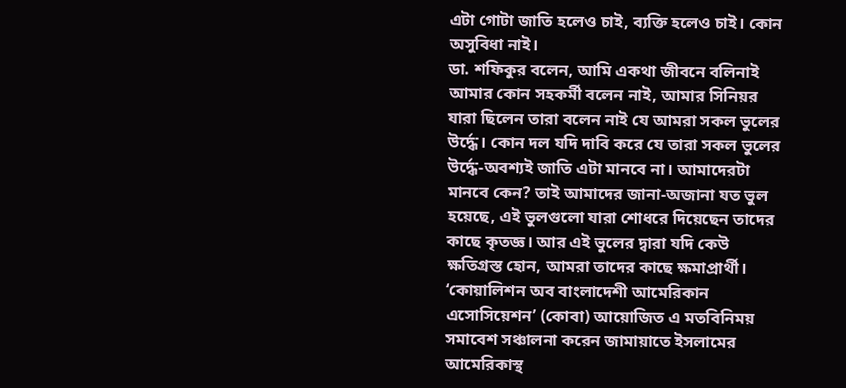এটা গোটা জাতি হলেও চাই, ব্যক্তি হলেও চাই। কোন অসুবিধা নাই।
ডা. শফিকুর বলেন, আমি একথা জীবনে বলিনাই আমার কোন সহকর্মী বলেন নাই, আমার সিনিয়র যারা ছিলেন তারা বলেন নাই যে আমরা সকল ভুলের উর্দ্ধে। কোন দল যদি দাবি করে যে তারা সকল ভুলের উর্দ্ধে-অবশ্যই জাতি এটা মানবে না। আমাদেরটা মানবে কেন? তাই আমাদের জানা-অজানা যত ভুল হয়েছে, এই ভুলগুলো যারা শোধরে দিয়েছেন তাদের কাছে কৃতজ্ঞ। আর এই ভুলের দ্বারা যদি কেউ ক্ষতিগ্রস্ত হোন, আমরা তাদের কাছে ক্ষমাপ্রার্থী।
‘কোয়ালিশন অব বাংলাদেশী আমেরিকান এসোসিয়েশন’ (কোবা) আয়োজিত এ মতবিনিময় সমাবেশ সঞ্চালনা করেন জামায়াতে ইসলামের আমেরিকাস্থ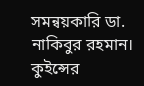সমন্বয়কারি ডা. নাকিবুর রহমান। কুইন্সের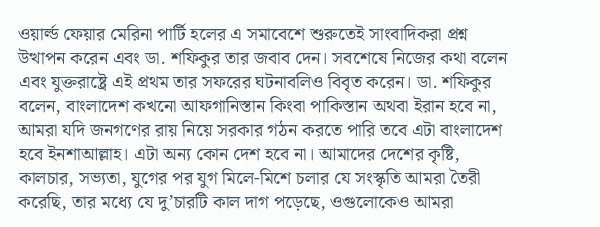ওয়ার্ল্ড ফেয়ার মেরিনা পার্টি হলের এ সমাবেশে শুরুতেই সাংবাদিকরা প্রশ্ন উত্থাপন করেন এবং ডা. শফিকুর তার জবাব দেন। সবশেষে নিজের কথা বলেন এবং যুক্তরাষ্ট্রে এই প্রথম তার সফরের ঘটনাবলিও বিবৃত করেন। ডা. শফিকুর বলেন, বাংলাদেশ কখনো আফগানিস্তান কিংবা পাকিস্তান অথবা ইরান হবে না, আমরা যদি জনগণের রায় নিয়ে সরকার গঠন করতে পারি তবে এটা বাংলাদেশ হবে ইনশাআল্লাহ। এটা অন্য কোন দেশ হবে না। আমাদের দেশের কৃষ্টি, কালচার, সভ্যতা, যুগের পর যুগ মিলে-মিশে চলার যে সংস্কৃতি আমরা তৈরী করেছি, তার মধ্যে যে দু’চারটি কাল দাগ পড়েছে, ওগুলোকেও আমরা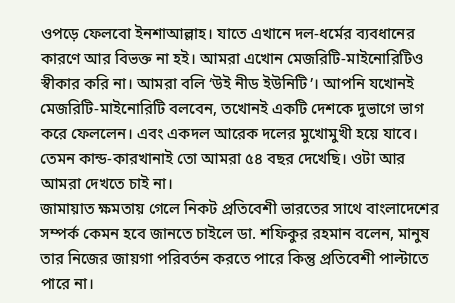ওপড়ে ফেলবো ইনশাআল্লাহ। যাতে এখানে দল-ধর্মের ব্যবধানের কারণে আর বিভক্ত না হই। আমরা এখোন মেজরিটি-মাইনোরিটিও স্বীকার করি না। আমরা বলি ‘উই নীড ইউনিটি’। আপনি যখোনই মেজরিটি-মাইনোরিটি বলবেন, তখোনই একটি দেশকে দুভাগে ভাগ করে ফেললেন। এবং একদল আরেক দলের মুখোমুখী হয়ে যাবে। তেমন কান্ড-কারখানাই তো আমরা ৫৪ বছর দেখেছি। ওটা আর আমরা দেখতে চাই না।
জামায়াত ক্ষমতায় গেলে নিকট প্রতিবেশী ভারতের সাথে বাংলাদেশের সম্পর্ক কেমন হবে জানতে চাইলে ডা. শফিকুর রহমান বলেন, মানুষ তার নিজের জায়গা পরিবর্তন করতে পারে কিন্তু প্রতিবেশী পাল্টাতে পারে না।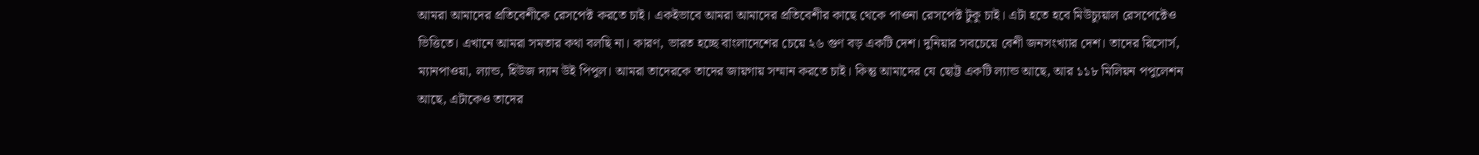আমরা আমাদের প্রতিবেশীকে রেসপেক্ট করতে চাই। একইভাবে আমরা আমাদের প্রতিবেশীর কাছে থেকে পাওনা রেসপেক্ট টুকু চাই। এটা হতে হবে মিউচ্যুয়াল রেসপেক্টেও ভিত্তিতে। এখানে আমরা সমতার কথা বলছি না। কারণ, ভারত হচ্ছে বাংলাদেশের চেয়ে ২৬ গুণ বড় একটি দেশ। দুনিয়ার সবচেয়ে বেশী জনসংখ্যার দেশ। তাদের রিসোর্স, ম্যানপাওয়া, ল্যান্ড, হিউজ দ্যান উই পিপুল। আমরা তাদেরকে তাদের জায়গায় সম্মান করতে চাই। কিন্তু আমাদের যে ছোট্ট একটি ল্যান্ড আছে, আর ১১৮ মিলিয়ন পপুলেশন আছে, এটাকেও তাদের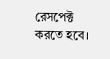রেসপেক্ট করতে হবে।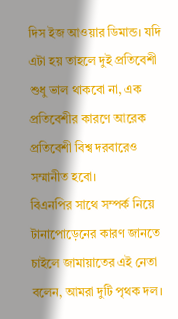দিস ইজ আওয়ার ডিমান্ড। যদি এটা হয় তাহলে দুই প্রতিবেশী শুধু ভাল থাকবো না, এক প্রতিবেশীর কারণে আরেক প্রতিবেশী বিশ্ব দরবারেও সম্মানীত হবো।
বিএনপির সাথে সম্পর্ক নিয়ে টানাপোড়েনের কারণ জানতে চাইলে জামায়াতের এই নেতা বলেন, আমরা দুটি পৃথক দল।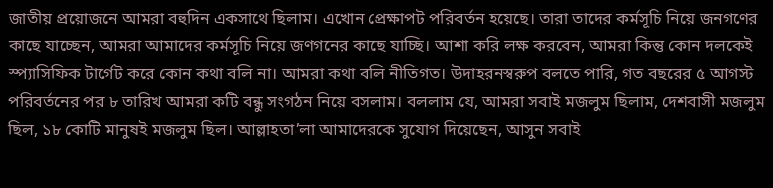জাতীয় প্রয়োজনে আমরা বহুদিন একসাথে ছিলাম। এখোন প্রেক্ষাপট পরিবর্তন হয়েছে। তারা তাদের কর্মসূচি নিয়ে জনগণের কাছে যাচ্ছেন, আমরা আমাদের কর্মসূচি নিয়ে জণগনের কাছে যাচ্ছি। আশা করি লক্ষ করবেন, আমরা কিন্তু কোন দলকেই স্প্যাসিফিক টার্গেট করে কোন কথা বলি না। আমরা কথা বলি নীতিগত। উদাহরনস্বরুপ বলতে পারি, গত বছরের ৫ আগস্ট পরিবর্তনের পর ৮ তারিখ আমরা কটি বন্ধু সংগঠন নিয়ে বসলাম। বললাম যে, আমরা সবাই মজলুম ছিলাম, দেশবাসী মজলুম ছিল, ১৮ কোটি মানুষই মজলুম ছিল। আল্লাহতা’লা আমাদেরকে সুযোগ দিয়েছেন, আসুন সবাই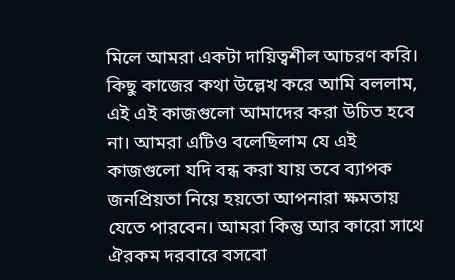মিলে আমরা একটা দায়িত্বশীল আচরণ করি। কিছু কাজের কথা উল্লেখ করে আমি বললাম, এই এই কাজগুলো আমাদের করা উচিত হবে না। আমরা এটিও বলেছিলাম যে এই কাজগুলো যদি বন্ধ করা যায় তবে ব্যাপক জনপ্রিয়তা নিয়ে হয়তো আপনারা ক্ষমতায় যেতে পারবেন। আমরা কিন্তু আর কারো সাথে ঐরকম দরবারে বসবো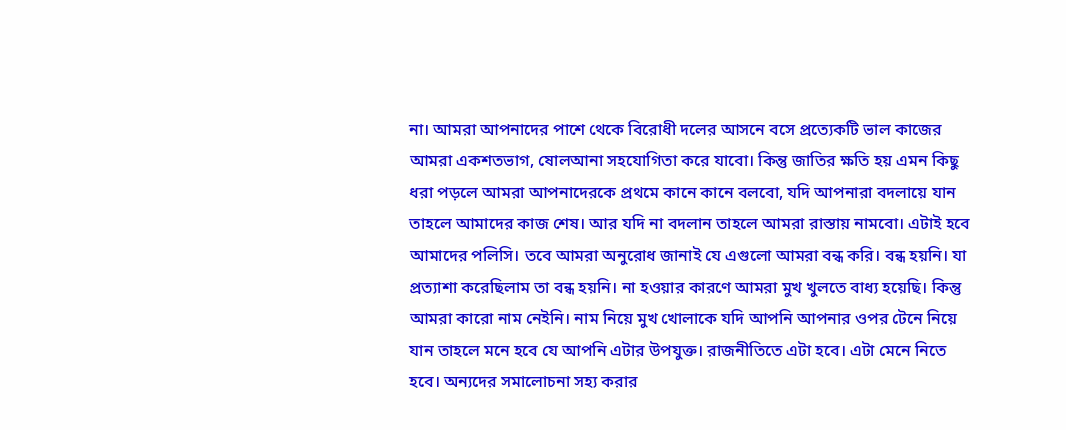না। আমরা আপনাদের পাশে থেকে বিরোধী দলের আসনে বসে প্রত্যেকটি ভাল কাজের আমরা একশতভাগ, ষোলআনা সহযোগিতা করে যাবো। কিন্তু জাতির ক্ষতি হয় এমন কিছু ধরা পড়লে আমরা আপনাদেরকে প্রথমে কানে কানে বলবো, যদি আপনারা বদলায়ে যান তাহলে আমাদের কাজ শেষ। আর যদি না বদলান তাহলে আমরা রাস্তায় নামবো। এটাই হবে আমাদের পলিসি। তবে আমরা অনুরোধ জানাই যে এগুলো আমরা বন্ধ করি। বন্ধ হয়নি। যা প্রত্যাশা করেছিলাম তা বন্ধ হয়নি। না হওয়ার কারণে আমরা মুখ খুলতে বাধ্য হয়েছি। কিন্তু আমরা কারো নাম নেইনি। নাম নিয়ে মুখ খোলাকে যদি আপনি আপনার ওপর টেনে নিয়ে যান তাহলে মনে হবে যে আপনি এটার উপযুক্ত। রাজনীতিতে এটা হবে। এটা মেনে নিতে হবে। অন্যদের সমালোচনা সহ্য করার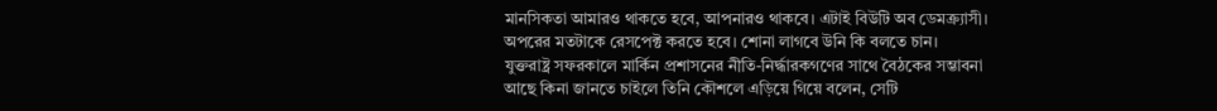মানসিকতা আমারও থাকতে হবে, আপনারও থাকবে। এটাই বিউটি অব ডেমক্র্যাসী। অপরের মতটাকে রেসপেক্ট করতে হবে। শোনা লাগবে উনি কি বলতে চান।
যুক্তরাষ্ট্র সফরকালে মার্কিন প্রশাসনের নীতি-নির্দ্ধারকগণের সাথে বৈঠকের সম্ভাবনা আছে কিনা জানতে চাইলে তিনি কৌশলে এড়িয়ে গিয়ে বলেন, সেটি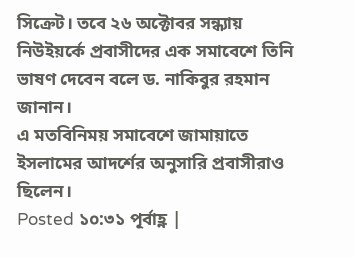সিক্রেট। তবে ২৬ অক্টোবর সন্ধ্যায় নিউইয়র্কে প্রবাসীদের এক সমাবেশে তিনি ভাষণ দেবেন বলে ড. নাকিবুর রহমান জানান।
এ মতবিনিময় সমাবেশে জামায়াতে ইসলামের আদর্শের অনুসারি প্রবাসীরাও ছিলেন।
Posted ১০:৩১ পূর্বাহ্ণ |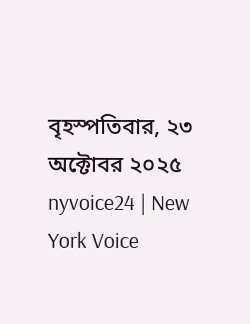বৃহস্পতিবার, ২৩ অক্টোবর ২০২৫
nyvoice24 | New York Voice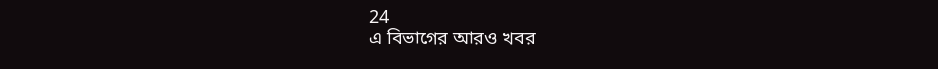24
এ বিভাগের আরও খবর